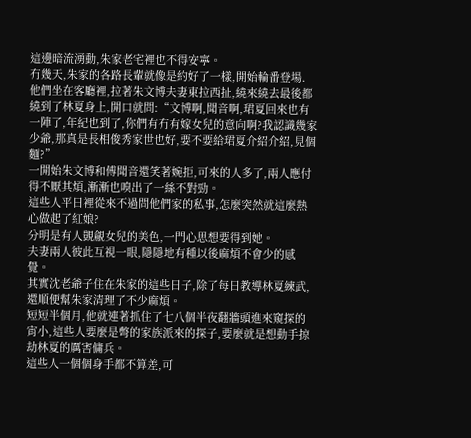這邊暗流湧動,朱家老宅裡也不得安寧。
冇幾天,朱家的各路長輩就像是約好了一樣,開始輪番登場.
他們坐在客廳裡,拉著朱文博夫妻東拉西扯,繞來繞去最後都繞到了林夏身上,開口就問:“文博啊,聞音啊,珺夏回來也有一陣了,年紀也到了,你們有冇有嫁女兒的意向啊?我認識幾家少爺,那真是長相俊秀家世也好,要不要給珺夏介紹介紹,見個麵?”
一開始朱文博和傅聞音還笑著婉拒,可來的人多了,兩人應付得不厭其煩,漸漸也嗅出了一絲不對勁。
這些人平日裡從來不過問他們家的私事,怎麼突然就這麼熱心做起了紅娘?
分明是有人覬覦女兒的美色,一門心思想要得到她。
夫妻兩人彼此互視一眼,隱隱地有種以後麻煩不會少的感覺。
其實沈老爺子住在朱家的這些日子,除了每日教導林夏練武,還順便幫朱家清理了不少麻煩。
短短半個月,他就連著抓住了七八個半夜翻牆頭進來窺探的宵小,這些人要麼是彆的家族派來的探子,要麼就是想動手掠劫林夏的厲害傭兵。
這些人一個個身手都不算差,可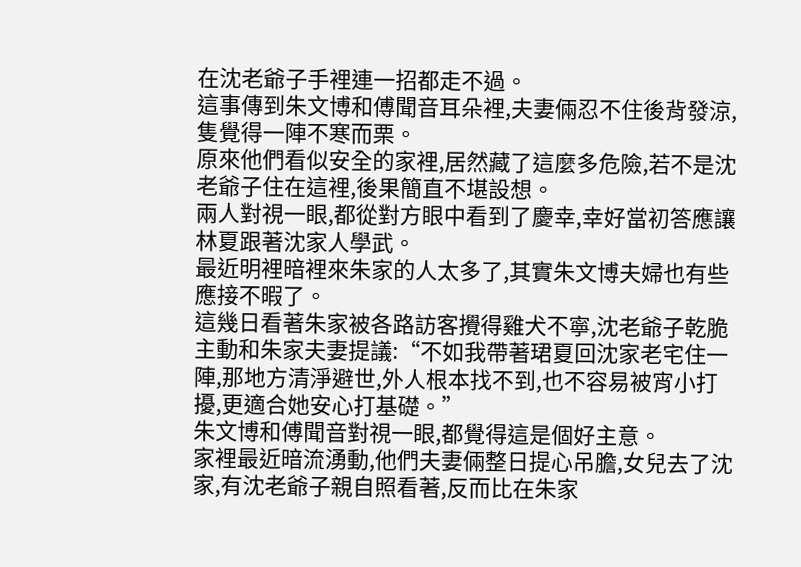在沈老爺子手裡連一招都走不過。
這事傳到朱文博和傅聞音耳朵裡,夫妻倆忍不住後背發涼,隻覺得一陣不寒而栗。
原來他們看似安全的家裡,居然藏了這麼多危險,若不是沈老爺子住在這裡,後果簡直不堪設想。
兩人對視一眼,都從對方眼中看到了慶幸,幸好當初答應讓林夏跟著沈家人學武。
最近明裡暗裡來朱家的人太多了,其實朱文博夫婦也有些應接不暇了。
這幾日看著朱家被各路訪客攪得雞犬不寧,沈老爺子乾脆主動和朱家夫妻提議:“不如我帶著珺夏回沈家老宅住一陣,那地方清淨避世,外人根本找不到,也不容易被宵小打擾,更適合她安心打基礎。”
朱文博和傅聞音對視一眼,都覺得這是個好主意。
家裡最近暗流湧動,他們夫妻倆整日提心吊膽,女兒去了沈家,有沈老爺子親自照看著,反而比在朱家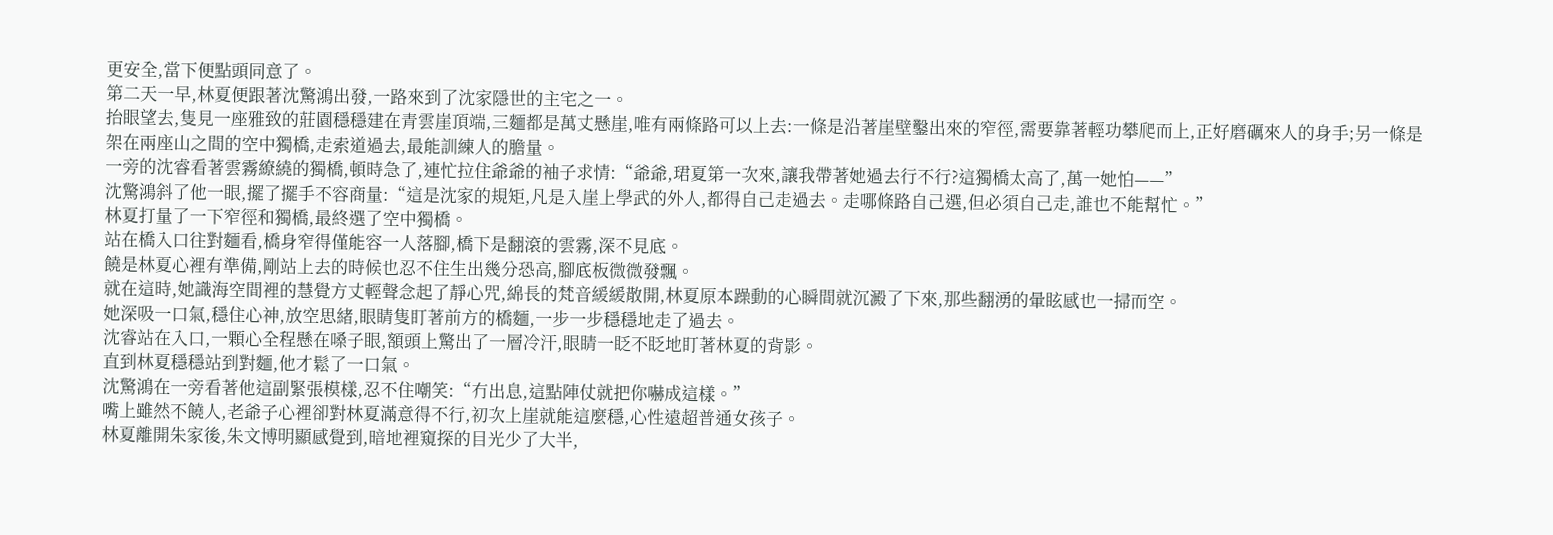更安全,當下便點頭同意了。
第二天一早,林夏便跟著沈驚鴻出發,一路來到了沈家隱世的主宅之一。
抬眼望去,隻見一座雅致的莊園穩穩建在青雲崖頂端,三麵都是萬丈懸崖,唯有兩條路可以上去:一條是沿著崖壁鑿出來的窄徑,需要靠著輕功攀爬而上,正好磨礪來人的身手;另一條是架在兩座山之間的空中獨橋,走索道過去,最能訓練人的膽量。
一旁的沈睿看著雲霧繚繞的獨橋,頓時急了,連忙拉住爺爺的袖子求情:“爺爺,珺夏第一次來,讓我帶著她過去行不行?這獨橋太高了,萬一她怕——”
沈驚鴻斜了他一眼,擺了擺手不容商量:“這是沈家的規矩,凡是入崖上學武的外人,都得自己走過去。走哪條路自己選,但必須自己走,誰也不能幫忙。”
林夏打量了一下窄徑和獨橋,最終選了空中獨橋。
站在橋入口往對麵看,橋身窄得僅能容一人落腳,橋下是翻滾的雲霧,深不見底。
饒是林夏心裡有準備,剛站上去的時候也忍不住生出幾分恐高,腳底板微微發飄。
就在這時,她識海空間裡的慧覺方丈輕聲念起了靜心咒,綿長的梵音緩緩散開,林夏原本躁動的心瞬間就沉澱了下來,那些翻湧的暈眩感也一掃而空。
她深吸一口氣,穩住心神,放空思緒,眼睛隻盯著前方的橋麵,一步一步穩穩地走了過去。
沈睿站在入口,一顆心全程懸在嗓子眼,額頭上驚出了一層冷汗,眼睛一眨不眨地盯著林夏的背影。
直到林夏穩穩站到對麵,他才鬆了一口氣。
沈驚鴻在一旁看著他這副緊張模樣,忍不住嘲笑:“冇出息,這點陣仗就把你嚇成這樣。”
嘴上雖然不饒人,老爺子心裡卻對林夏滿意得不行,初次上崖就能這麼穩,心性遠超普通女孩子。
林夏離開朱家後,朱文博明顯感覺到,暗地裡窺探的目光少了大半,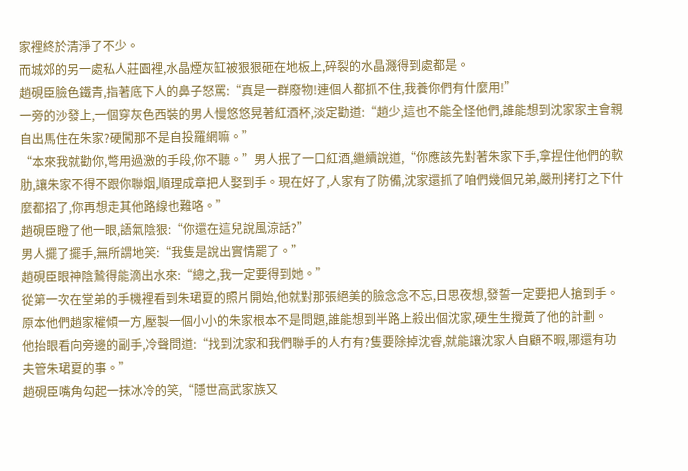家裡終於清淨了不少。
而城郊的另一處私人莊園裡,水晶煙灰缸被狠狠砸在地板上,碎裂的水晶濺得到處都是。
趙硯臣臉色鐵青,指著底下人的鼻子怒罵:“真是一群廢物!連個人都抓不住,我養你們有什麼用!”
一旁的沙發上,一個穿灰色西裝的男人慢悠悠晃著紅酒杯,淡定勸道:“趙少,這也不能全怪他們,誰能想到沈家家主會親自出馬住在朱家?硬闖那不是自投羅網嘛。”
“本來我就勸你,彆用過激的手段,你不聽。”男人抿了一口紅酒,繼續說道,“你應該先對著朱家下手,拿捏住他們的軟肋,讓朱家不得不跟你聯姻,順理成章把人娶到手。現在好了,人家有了防備,沈家還抓了咱們幾個兄弟,嚴刑拷打之下什麼都招了,你再想走其他路線也難咯。”
趙硯臣瞪了他一眼,語氣陰狠:“你還在這兒說風涼話?”
男人擺了擺手,無所謂地笑:“我隻是說出實情罷了。”
趙硯臣眼神陰鷙得能滴出水來:“總之,我一定要得到她。”
從第一次在堂弟的手機裡看到朱珺夏的照片開始,他就對那張絕美的臉念念不忘,日思夜想,發誓一定要把人搶到手。
原本他們趙家權傾一方,壓製一個小小的朱家根本不是問題,誰能想到半路上殺出個沈家,硬生生攪黃了他的計劃。
他抬眼看向旁邊的副手,冷聲問道:“找到沈家和我們聯手的人冇有?隻要除掉沈睿,就能讓沈家人自顧不暇,哪還有功夫管朱珺夏的事。”
趙硯臣嘴角勾起一抹冰冷的笑,“隱世高武家族又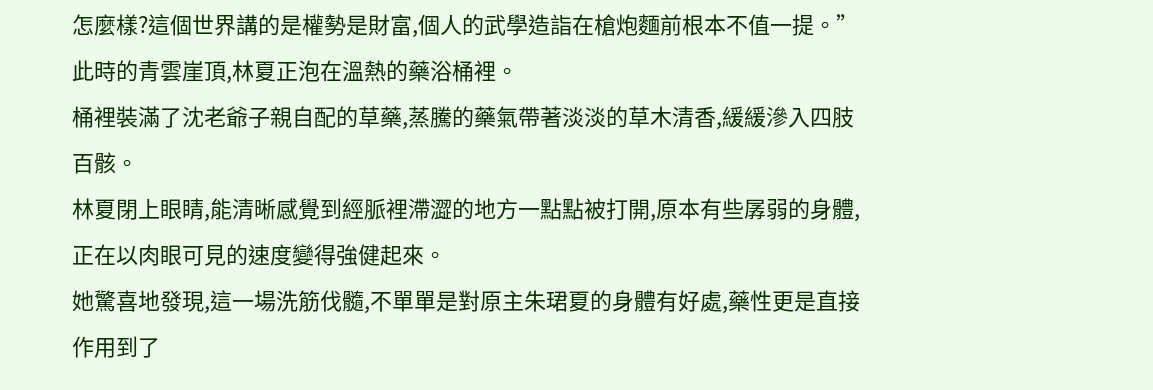怎麼樣?這個世界講的是權勢是財富,個人的武學造詣在槍炮麵前根本不值一提。”
此時的青雲崖頂,林夏正泡在溫熱的藥浴桶裡。
桶裡裝滿了沈老爺子親自配的草藥,蒸騰的藥氣帶著淡淡的草木清香,緩緩滲入四肢百骸。
林夏閉上眼睛,能清晰感覺到經脈裡滯澀的地方一點點被打開,原本有些孱弱的身體,正在以肉眼可見的速度變得強健起來。
她驚喜地發現,這一場洗筋伐髓,不單單是對原主朱珺夏的身體有好處,藥性更是直接作用到了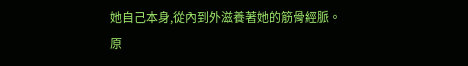她自己本身,從內到外滋養著她的筋骨經脈。
原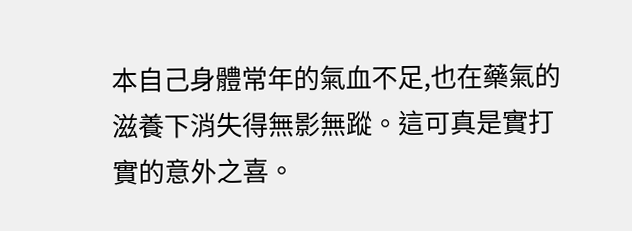本自己身體常年的氣血不足,也在藥氣的滋養下消失得無影無蹤。這可真是實打實的意外之喜。